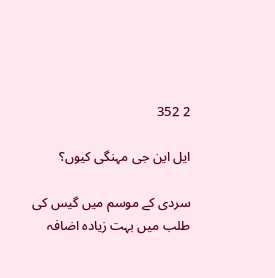2 352

ایل این جی مہنگی کیوں؟

سردی کے موسم میں گیس کی طلب میں بہت زیادہ اضافہ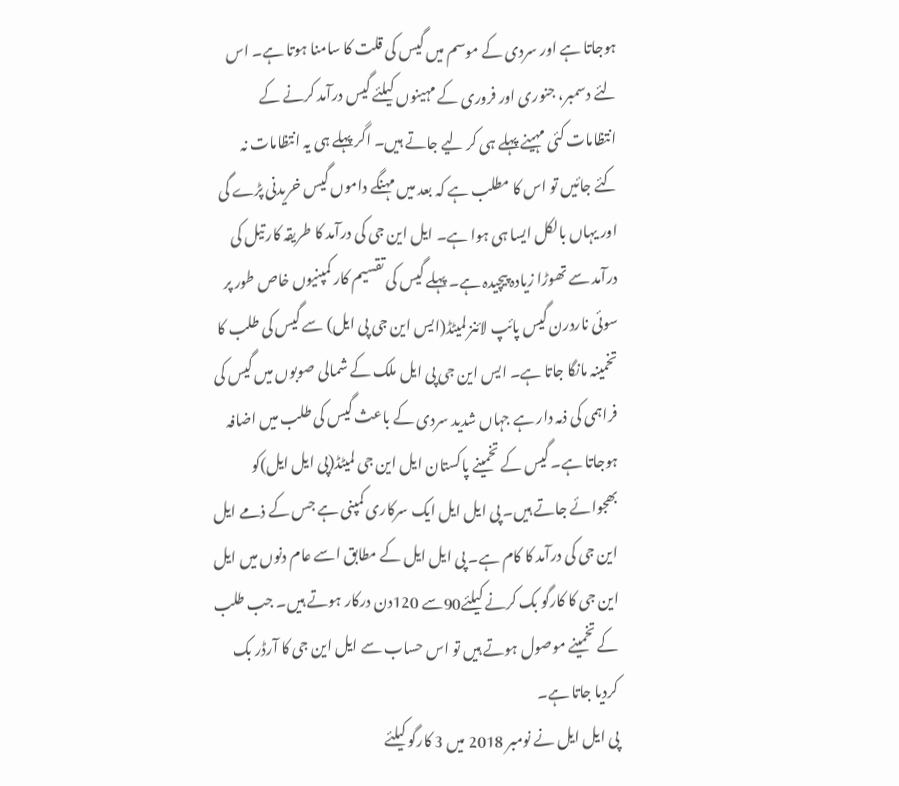ہوجاتا ہے اور سردی کے موسم میں گیس کی قلت کا سامنا ہوتا ہے۔ اس لئے دسمبر، جنوری اور فروری کے مہینوں کیلئے گیس درآمد کرنے کے انتظامات کئی مہینے پہلے ہی کر لیے جاتے ہیں۔ اگر پہلے ہی یہ انتظامات نہ کئے جائیں تو اس کا مطلب ہے کہ بعد میں مہنگے داموں گیس خریدنی پڑے گی اور یہاں بالکل ایسا ہی ہوا ہے۔ ایل این جی کی درآمد کا طریقہ کار تیل کی درآمد سے تھوڑا زیادہ پیچیدہ ہے۔ پہلے گیس کی تقسیم کار کمپنیوں خاص طور پر سوئی ناردرن گیس پائپ لائنز لمیٹڈ(ایس این جی پی ایل) سے گیس کی طلب کا تخمینہ مانگا جاتا ہے۔ ایس این جی پی ایل ملک کے شمالی صوبوں میں گیس کی فراہمی کی ذمہ دار ہے جہاں شدید سردی کے باعث گیس کی طلب میں اضافہ ہوجاتا ہے۔ گیس کے تخمینے پاکستان ایل این جی لمیٹڈ(پی ایل ایل)کو بھجوائے جاتے ہیں۔ پی ایل ایل ایک سرکاری کمپنی ہے جس کے ذمے ایل این جی کی درآمد کا کام ہے۔ پی ایل ایل کے مطابق اسے عام دنوں میں ایل این جی کا کارگو بک کرنے کیلئے90سے 120دن درکار ہوتے ہیں۔ جب طلب کے تخمینے موصول ہوتے ہیں تو اس حساب سے ایل این جی کا آرڈر بک کردیا جاتا ہے۔
پی ایل ایل نے نومبر 2018 میں 3 کارگو کیلئے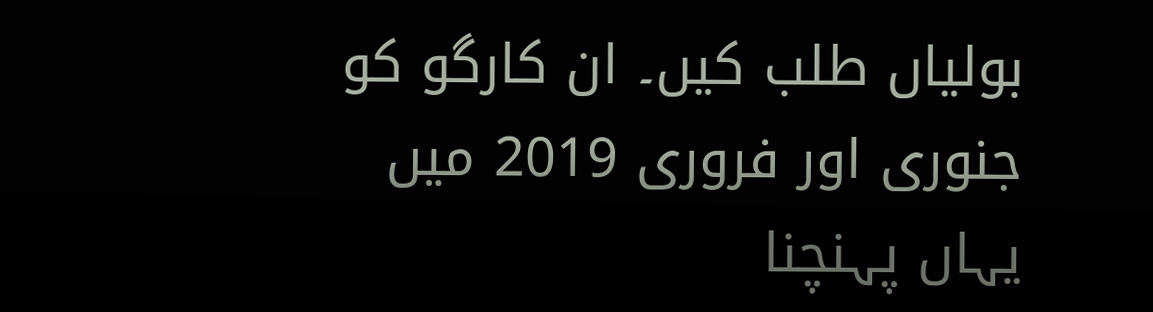بولیاں طلب کیں۔ ان کارگو کو جنوری اور فروری 2019 میں یہاں پہنچنا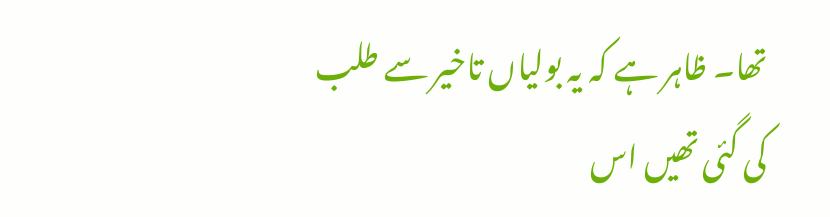تھا۔ ظاہر ہے کہ یہ بولیاں تاخیر سے طلب کی گئی تھیں اس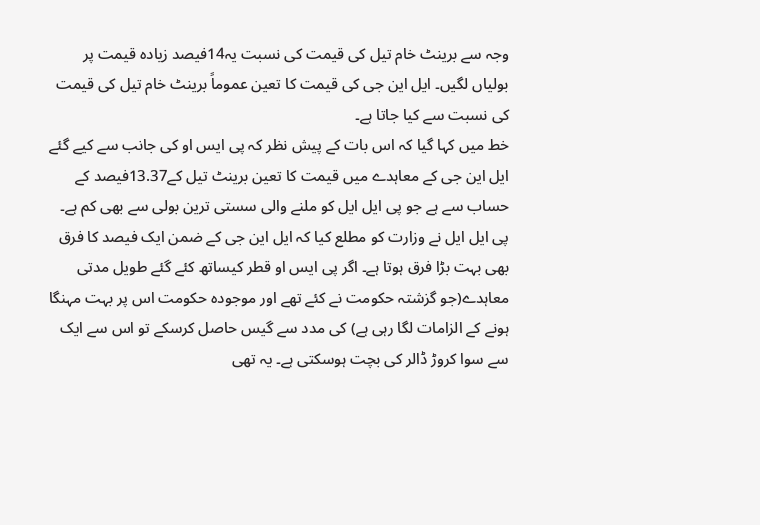وجہ سے برینٹ خام تیل کی قیمت کی نسبت یہ14فیصد زیادہ قیمت پر بولیاں لگیں۔ ایل این جی کی قیمت کا تعین عموماً برینٹ خام تیل کی قیمت کی نسبت سے کیا جاتا ہے۔
خط میں کہا گیا کہ اس بات کے پیش نظر کہ پی ایس او کی جانب سے کیے گئے ایل این جی کے معاہدے میں قیمت کا تعین برینٹ تیل کے13.37فیصد کے حساب سے ہے جو پی ایل ایل کو ملنے والی سستی ترین بولی سے بھی کم ہے۔ پی ایل ایل نے وزارت کو مطلع کیا کہ ایل این جی کے ضمن ایک فیصد کا فرق بھی بہت بڑا فرق ہوتا ہے۔ اگر پی ایس او قطر کیساتھ کئے گئے طویل مدتی معاہدے(جو گزشتہ حکومت نے کئے تھے اور موجودہ حکومت اس پر بہت مہنگا ہونے کے الزامات لگا رہی ہے) کی مدد سے گیس حاصل کرسکے تو اس سے ایک سے سوا کروڑ ڈالر کی بچت ہوسکتی ہے۔ یہ تھی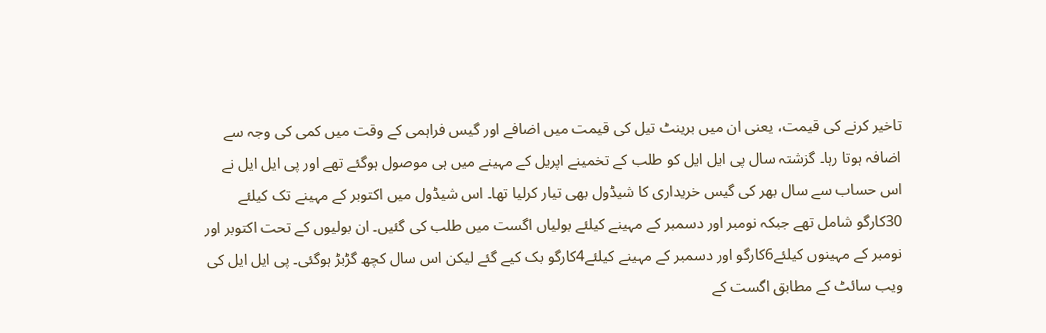تاخیر کرنے کی قیمت، یعنی ان میں برینٹ تیل کی قیمت میں اضافے اور گیس فراہمی کے وقت میں کمی کی وجہ سے اضافہ ہوتا رہا۔ گزشتہ سال پی ایل ایل کو طلب کے تخمینے اپریل کے مہینے میں ہی موصول ہوگئے تھے اور پی ایل ایل نے اس حساب سے سال بھر کی گیس خریداری کا شیڈول بھی تیار کرلیا تھا۔ اس شیڈول میں اکتوبر کے مہینے تک کیلئے 30کارگو شامل تھے جبکہ نومبر اور دسمبر کے مہینے کیلئے بولیاں اگست میں طلب کی گئیں۔ ان بولیوں کے تحت اکتوبر اور نومبر کے مہینوں کیلئے6کارگو اور دسمبر کے مہینے کیلئے4کارگو بک کیے گئے لیکن اس سال کچھ گڑبڑ ہوگئی۔ پی ایل ایل کی ویب سائٹ کے مطابق اگست کے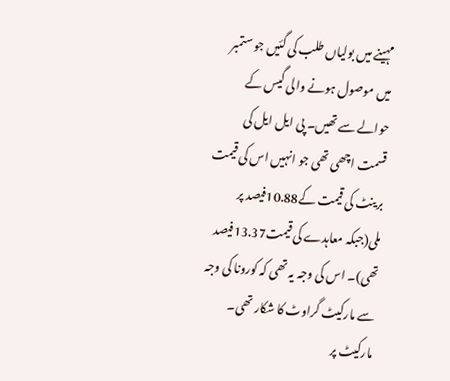مہینے میں بولیاں طلب کی گئیں جو ستمبر میں موصول ہونے والی گیس کے حوالے سے تھیں۔ پی ایل ایل کی قسمت اچھی تھی جو انہیں اس کی قیمت برینٹ کی قیمت کے10.88فیصد پر ملی(جبکہ معاہدے کی قیمت13.37فیصد تھی)۔ اس کی وجہ یہ تھی کہ کورونا کی وجہ سے مارکیٹ گراوٹ کا شکار تھی۔ مارکیٹ پر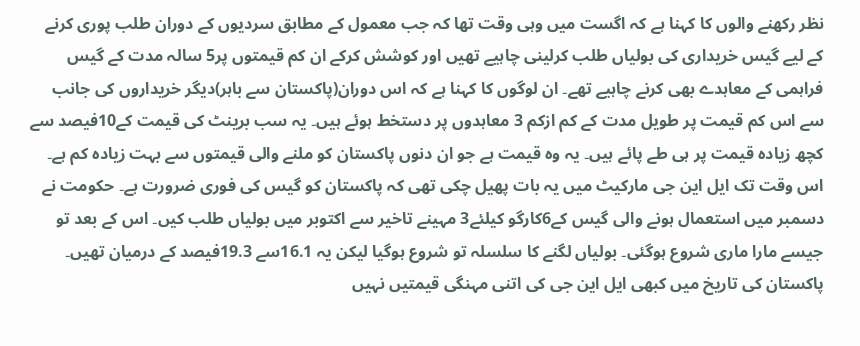نظر رکھنے والوں کا کہنا ہے کہ اگست میں وہی وقت تھا کہ جب معمول کے مطابق سردیوں کے دوران طلب پوری کرنے کے لیے گیس خریداری کی بولیاں طلب کرلینی چاہیے تھیں اور کوشش کرکے ان کم قیمتوں پر5 سالہ مدت کے گیس فراہمی کے معاہدے بھی کرنے چاہیے تھے۔ ان لوگوں کا کہنا ہے کہ اس دوران(پاکستان سے باہر)دیگر خریداروں کی جانب سے اس کم قیمت پر طویل مدت کے کم ازکم 3 معاہدوں پر دستخط ہوئے ہیں۔ یہ سب برینٹ کی قیمت کے10فیصد سے کچھ زیادہ قیمت پر ہی طے پائے ہیں۔ یہ وہ قیمت ہے جو ان دنوں پاکستان کو ملنے والی قیمتوں سے بہت زیادہ کم ہے۔ اس وقت تک ایل این جی مارکیٹ میں یہ بات پھیل چکی تھی کہ پاکستان کو گیس کی فوری ضرورت ہے۔ حکومت نے دسمبر میں استعمال ہونے والی گیس کے6کارگو کیلئے3 مہینے تاخیر سے اکتوبر میں بولیاں طلب کیں۔ اس کے بعد تو جیسے مارا ماری شروع ہوگئی۔ بولیاں لگنے کا سلسلہ تو شروع ہوگیا لیکن یہ 16.1سے 19.3فیصد کے درمیان تھیں۔ پاکستان کی تاریخ میں کبھی ایل این جی کی اتنی مہنگی قیمتیں نہیں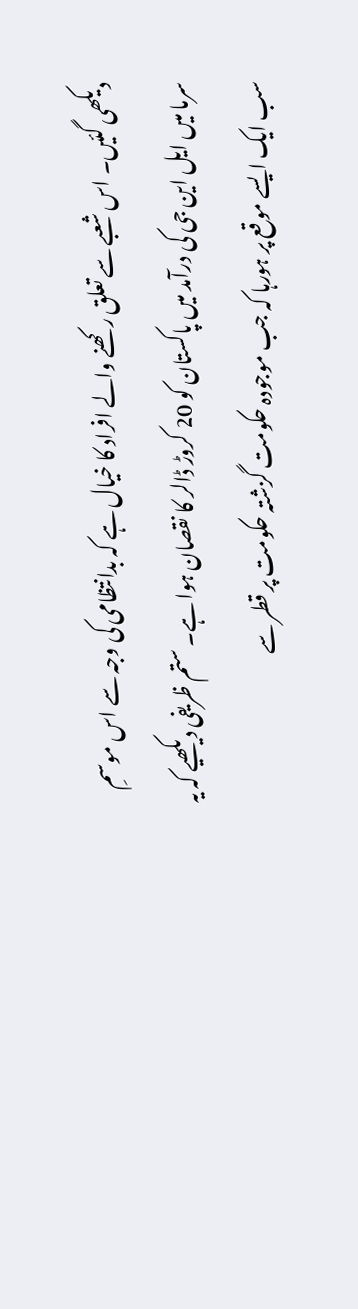دیکھی گئیں۔ اس شعبے سے تعلق رکھنے والے افراد کا خیال ہے کہ بدانتظامی کی وجہ سے اس موسمِ سرما میں ایل این جی کی درآمد میں پاکستان کو 20 کروڑ ڈالر کا نقصان ہوا ہے۔ ستم ظریفی دیکھیے کہ یہ سب ایک ایسے موقع پر ہورہا کہ جب موجودہ حکومت گزشتہ حکومت پر قطر سے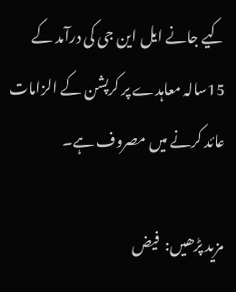کیے جانے ایل این جی کی درآمد کے 15سالہ معاہدے پر کرپشن کے الزامات عائد کرنے میں مصروف ہے۔

مزید پڑھیں:  فیض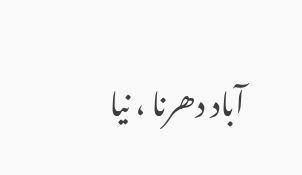آباد دھرنا ، نیا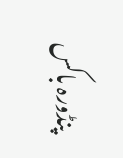پنڈورہ باکس